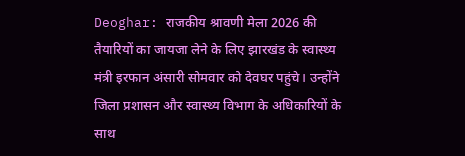Deoghar: राजकीय श्रावणी मेला 2026 की तैयारियों का जायजा लेने के लिए झारखंड के स्वास्थ्य मंत्री इरफान अंसारी सोमवार को देवघर पहुंचे। उन्होंने जिला प्रशासन और स्वास्थ्य विभाग के अधिकारियों के साथ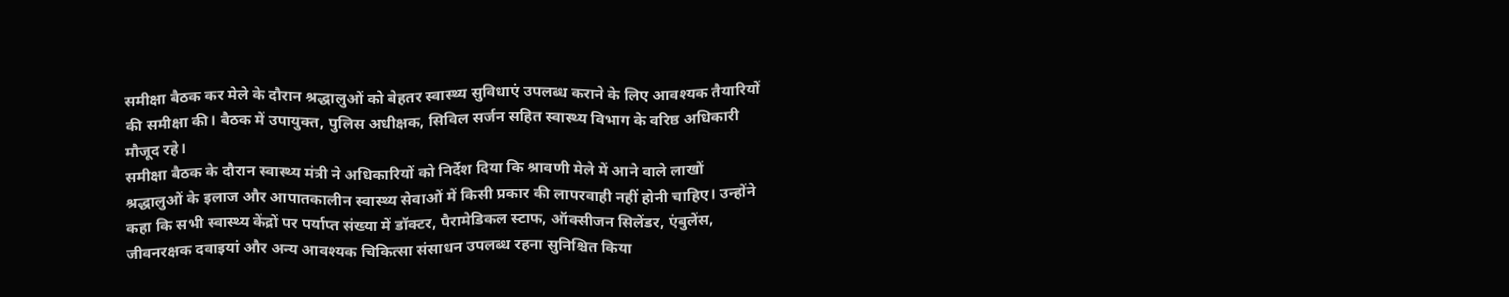समीक्षा बैठक कर मेले के दौरान श्रद्धालुओं को बेहतर स्वास्थ्य सुविधाएं उपलब्ध कराने के लिए आवश्यक तैयारियों की समीक्षा की। बैठक में उपायुक्त, पुलिस अधीक्षक, सिविल सर्जन सहित स्वास्थ्य विभाग के वरिष्ठ अधिकारी मौजूद रहे।
समीक्षा बैठक के दौरान स्वास्थ्य मंत्री ने अधिकारियों को निर्देश दिया कि श्रावणी मेले में आने वाले लाखों श्रद्धालुओं के इलाज और आपातकालीन स्वास्थ्य सेवाओं में किसी प्रकार की लापरवाही नहीं होनी चाहिए। उन्होंने कहा कि सभी स्वास्थ्य केंद्रों पर पर्याप्त संख्या में डॉक्टर, पैरामेडिकल स्टाफ, ऑक्सीजन सिलेंडर, एंबुलेंस, जीवनरक्षक दवाइयां और अन्य आवश्यक चिकित्सा संसाधन उपलब्ध रहना सुनिश्चित किया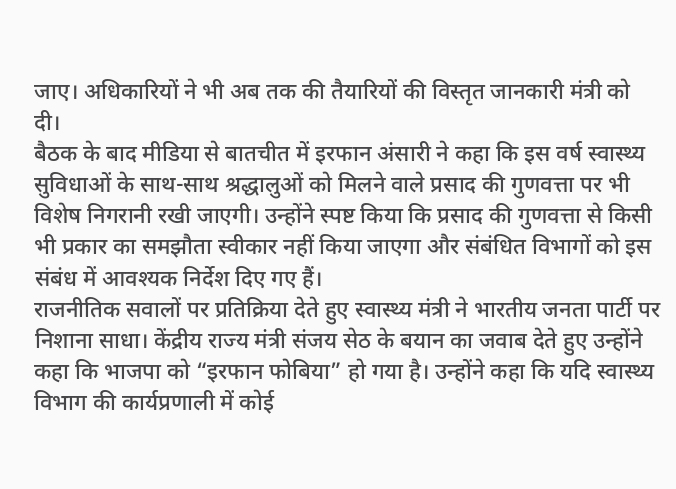जाए। अधिकारियों ने भी अब तक की तैयारियों की विस्तृत जानकारी मंत्री को दी।
बैठक के बाद मीडिया से बातचीत में इरफान अंसारी ने कहा कि इस वर्ष स्वास्थ्य सुविधाओं के साथ-साथ श्रद्धालुओं को मिलने वाले प्रसाद की गुणवत्ता पर भी विशेष निगरानी रखी जाएगी। उन्होंने स्पष्ट किया कि प्रसाद की गुणवत्ता से किसी भी प्रकार का समझौता स्वीकार नहीं किया जाएगा और संबंधित विभागों को इस संबंध में आवश्यक निर्देश दिए गए हैं।
राजनीतिक सवालों पर प्रतिक्रिया देते हुए स्वास्थ्य मंत्री ने भारतीय जनता पार्टी पर निशाना साधा। केंद्रीय राज्य मंत्री संजय सेठ के बयान का जवाब देते हुए उन्होंने कहा कि भाजपा को “इरफान फोबिया” हो गया है। उन्होंने कहा कि यदि स्वास्थ्य विभाग की कार्यप्रणाली में कोई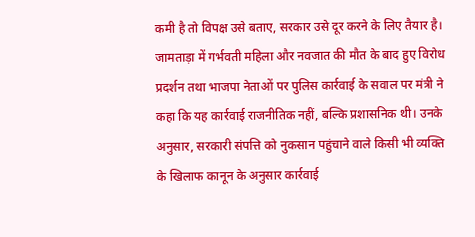कमी है तो विपक्ष उसे बताए, सरकार उसे दूर करने के लिए तैयार है।
जामताड़ा में गर्भवती महिला और नवजात की मौत के बाद हुए विरोध प्रदर्शन तथा भाजपा नेताओं पर पुलिस कार्रवाई के सवाल पर मंत्री ने कहा कि यह कार्रवाई राजनीतिक नहीं, बल्कि प्रशासनिक थी। उनके अनुसार, सरकारी संपत्ति को नुकसान पहुंचाने वाले किसी भी व्यक्ति के खिलाफ कानून के अनुसार कार्रवाई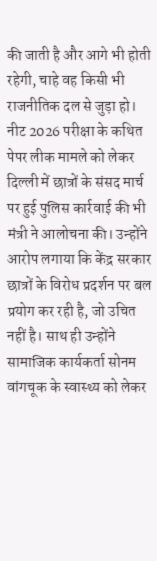की जाती है और आगे भी होती रहेगी, चाहे वह किसी भी राजनीतिक दल से जुड़ा हो।
नीट 2026 परीक्षा के कथित पेपर लीक मामले को लेकर दिल्ली में छात्रों के संसद मार्च पर हुई पुलिस कार्रवाई की भी मंत्री ने आलोचना की। उन्होंने आरोप लगाया कि केंद्र सरकार छात्रों के विरोध प्रदर्शन पर बल प्रयोग कर रही है, जो उचित नहीं है। साथ ही उन्होंने सामाजिक कार्यकर्ता सोनम वांगचूक के स्वास्थ्य को लेकर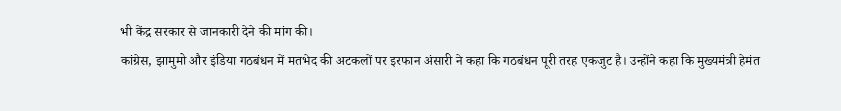भी केंद्र सरकार से जानकारी देने की मांग की।
कांग्रेस, झामुमो और इंडिया गठबंधन में मतभेद की अटकलों पर इरफान अंसारी ने कहा कि गठबंधन पूरी तरह एकजुट है। उन्होंने कहा कि मुख्यमंत्री हेमंत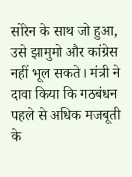सोरेन के साथ जो हुआ, उसे झामुमो और कांग्रेस नहीं भूल सकते। मंत्री ने दावा किया कि गठबंधन पहले से अधिक मजबूती के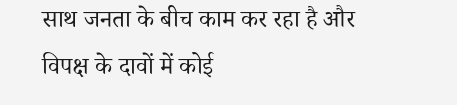साथ जनता के बीच काम कर रहा है और विपक्ष के दावों में कोई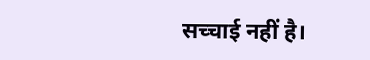सच्चाई नहीं है।